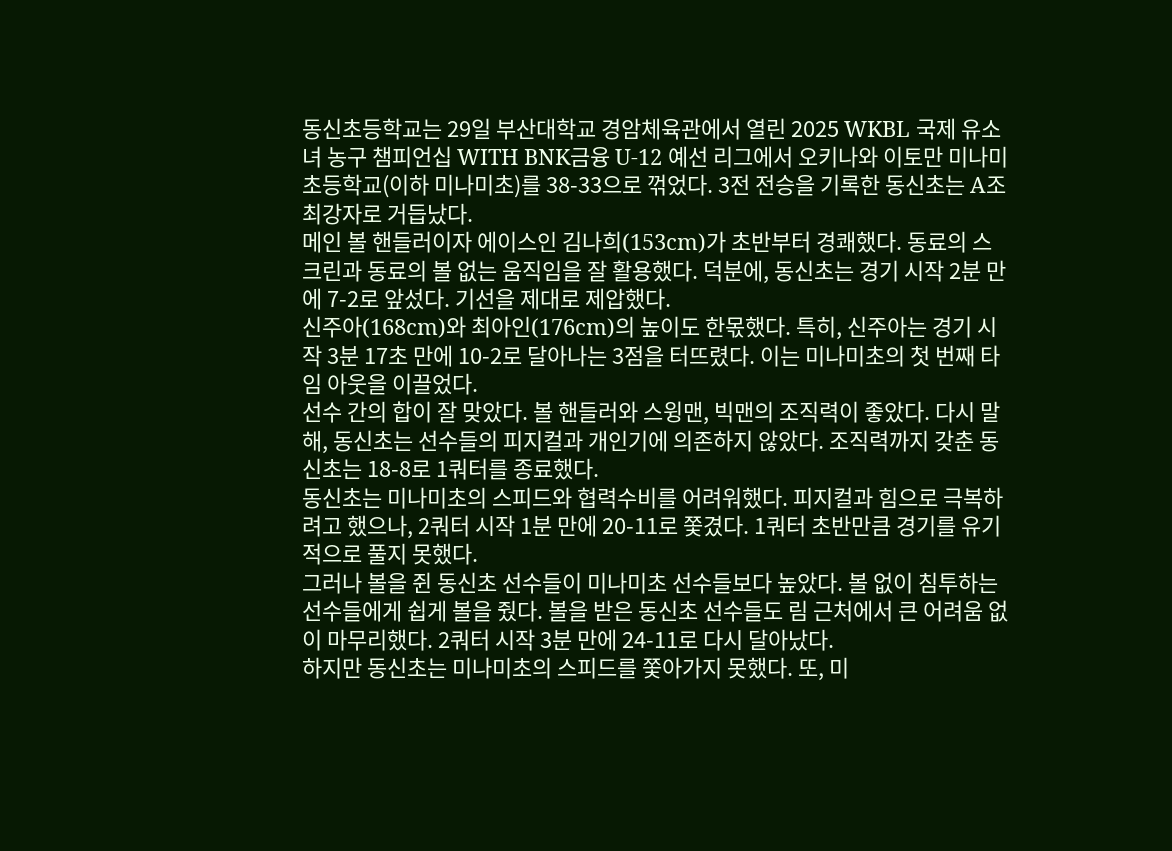동신초등학교는 29일 부산대학교 경암체육관에서 열린 2025 WKBL 국제 유소녀 농구 챔피언십 WITH BNK금융 U-12 예선 리그에서 오키나와 이토만 미나미 초등학교(이하 미나미초)를 38-33으로 꺾었다. 3전 전승을 기록한 동신초는 A조 최강자로 거듭났다.
메인 볼 핸들러이자 에이스인 김나희(153cm)가 초반부터 경쾌했다. 동료의 스크린과 동료의 볼 없는 움직임을 잘 활용했다. 덕분에, 동신초는 경기 시작 2분 만에 7-2로 앞섰다. 기선을 제대로 제압했다.
신주아(168cm)와 최아인(176cm)의 높이도 한몫했다. 특히, 신주아는 경기 시작 3분 17초 만에 10-2로 달아나는 3점을 터뜨렸다. 이는 미나미초의 첫 번째 타임 아웃을 이끌었다.
선수 간의 합이 잘 맞았다. 볼 핸들러와 스윙맨, 빅맨의 조직력이 좋았다. 다시 말해, 동신초는 선수들의 피지컬과 개인기에 의존하지 않았다. 조직력까지 갖춘 동신초는 18-8로 1쿼터를 종료했다.
동신초는 미나미초의 스피드와 협력수비를 어려워했다. 피지컬과 힘으로 극복하려고 했으나, 2쿼터 시작 1분 만에 20-11로 쫓겼다. 1쿼터 초반만큼 경기를 유기적으로 풀지 못했다.
그러나 볼을 쥔 동신초 선수들이 미나미초 선수들보다 높았다. 볼 없이 침투하는 선수들에게 쉽게 볼을 줬다. 볼을 받은 동신초 선수들도 림 근처에서 큰 어려움 없이 마무리했다. 2쿼터 시작 3분 만에 24-11로 다시 달아났다.
하지만 동신초는 미나미초의 스피드를 쫓아가지 못했다. 또, 미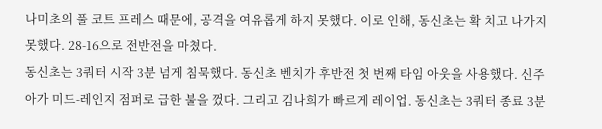나미초의 풀 코트 프레스 때문에, 공격을 여유롭게 하지 못했다. 이로 인해, 동신초는 확 치고 나가지 못했다. 28-16으로 전반전을 마쳤다.
동신초는 3쿼터 시작 3분 넘게 침묵했다. 동신초 벤치가 후반전 첫 번째 타임 아웃을 사용했다. 신주아가 미드-레인지 점퍼로 급한 불을 껐다. 그리고 김나희가 빠르게 레이업. 동신초는 3쿼터 종료 3분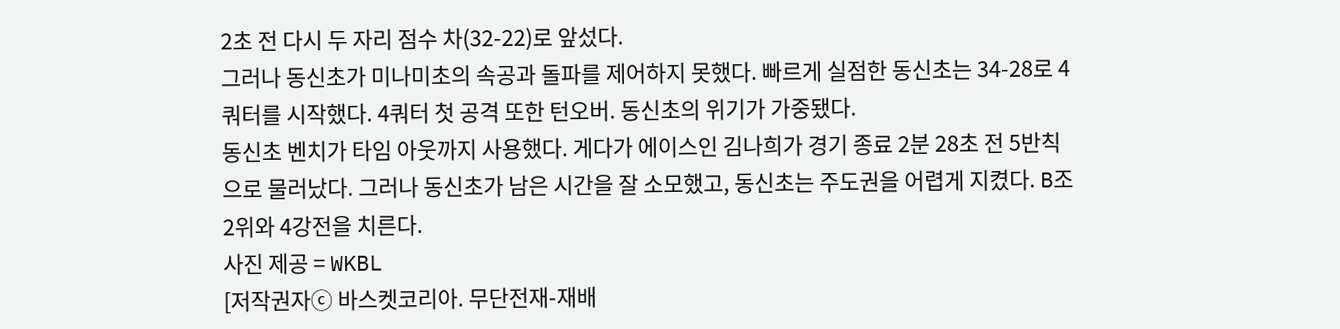2초 전 다시 두 자리 점수 차(32-22)로 앞섰다.
그러나 동신초가 미나미초의 속공과 돌파를 제어하지 못했다. 빠르게 실점한 동신초는 34-28로 4쿼터를 시작했다. 4쿼터 첫 공격 또한 턴오버. 동신초의 위기가 가중됐다.
동신초 벤치가 타임 아웃까지 사용했다. 게다가 에이스인 김나희가 경기 종료 2분 28초 전 5반칙으로 물러났다. 그러나 동신초가 남은 시간을 잘 소모했고, 동신초는 주도권을 어렵게 지켰다. B조 2위와 4강전을 치른다.
사진 제공 = WKBL
[저작권자ⓒ 바스켓코리아. 무단전재-재배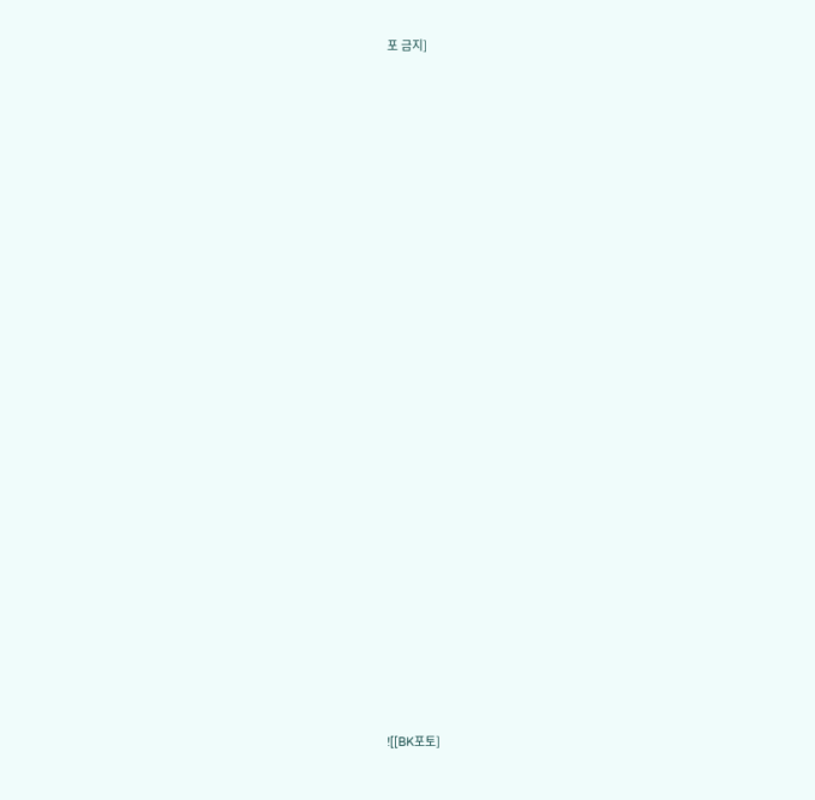포 금지]





























![[BK포토]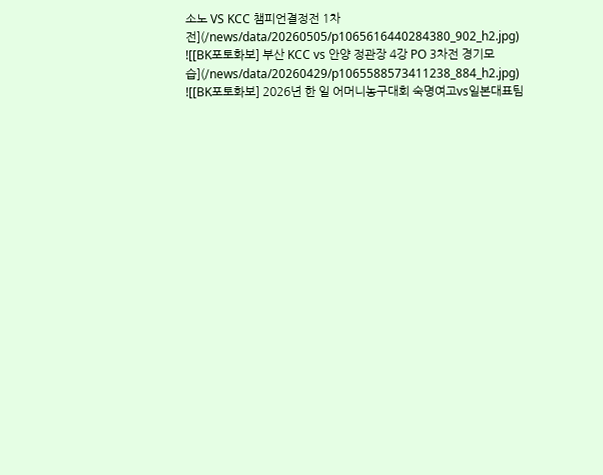소노 VS KCC 챔피언결정전 1차전](/news/data/20260505/p1065616440284380_902_h2.jpg)
![[BK포토화보] 부산 KCC vs 안양 정관장 4강 PO 3차전 경기모습](/news/data/20260429/p1065588573411238_884_h2.jpg)
![[BK포토화보] 2026년 한 일 어머니농구대회 숙명여고vs일본대표팀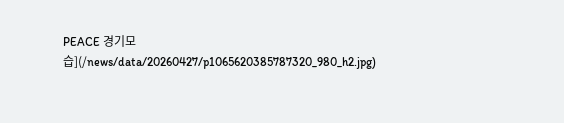PEACE 경기모습](/news/data/20260427/p1065620385787320_980_h2.jpg)